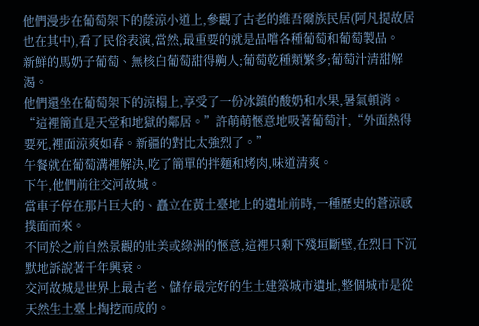他們漫步在葡萄架下的蔭涼小道上,參觀了古老的維吾爾族民居(阿凡提故居也在其中),看了民俗表演,當然,最重要的就是品嚐各種葡萄和葡萄製品。
新鮮的馬奶子葡萄、無核白葡萄甜得齁人;葡萄乾種類繁多;葡萄汁清甜解渴。
他們還坐在葡萄架下的涼榻上,享受了一份冰鎮的酸奶和水果,暑氣頓消。
“這裡簡直是天堂和地獄的鄰居。”許萌萌愜意地吸著葡萄汁,“外面熱得要死,裡面涼爽如春。新疆的對比太強烈了。”
午餐就在葡萄溝裡解決,吃了簡單的拌麵和烤肉,味道清爽。
下午,他們前往交河故城。
當車子停在那片巨大的、矗立在黃土臺地上的遺址前時,一種歷史的蒼涼感撲面而來。
不同於之前自然景觀的壯美或綠洲的愜意,這裡只剩下殘垣斷壁,在烈日下沉默地訴說著千年興衰。
交河故城是世界上最古老、儲存最完好的生土建築城市遺址,整個城市是從天然生土臺上掏挖而成的。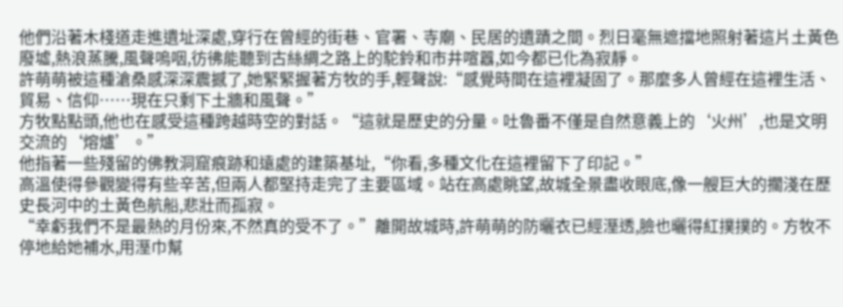他們沿著木棧道走進遺址深處,穿行在曾經的街巷、官署、寺廟、民居的遺蹟之間。烈日毫無遮擋地照射著這片土黃色廢墟,熱浪蒸騰,風聲嗚咽,彷彿能聽到古絲綢之路上的駝鈴和市井喧囂,如今都已化為寂靜。
許萌萌被這種滄桑感深深震撼了,她緊緊握著方牧的手,輕聲說:“感覺時間在這裡凝固了。那麼多人曾經在這裡生活、貿易、信仰……現在只剩下土牆和風聲。”
方牧點點頭,他也在感受這種跨越時空的對話。“這就是歷史的分量。吐魯番不僅是自然意義上的‘火州’,也是文明交流的‘熔爐’。”
他指著一些殘留的佛教洞窟痕跡和遠處的建築基址,“你看,多種文化在這裡留下了印記。”
高溫使得參觀變得有些辛苦,但兩人都堅持走完了主要區域。站在高處眺望,故城全景盡收眼底,像一艘巨大的擱淺在歷史長河中的土黃色航船,悲壯而孤寂。
“幸虧我們不是最熱的月份來,不然真的受不了。”離開故城時,許萌萌的防曬衣已經溼透,臉也曬得紅撲撲的。方牧不停地給她補水,用溼巾幫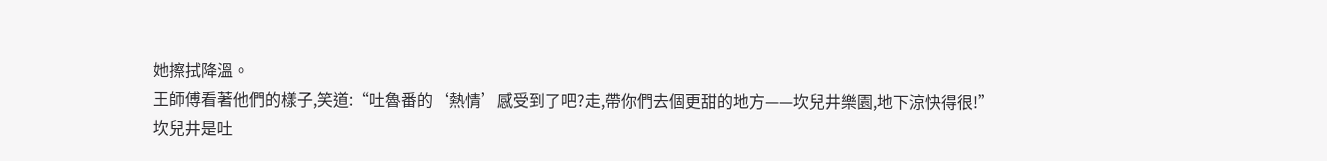她擦拭降溫。
王師傅看著他們的樣子,笑道:“吐魯番的‘熱情’感受到了吧?走,帶你們去個更甜的地方——坎兒井樂園,地下涼快得很!”
坎兒井是吐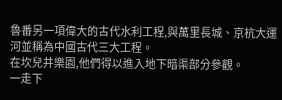魯番另一項偉大的古代水利工程,與萬里長城、京杭大運河並稱為中國古代三大工程。
在坎兒井樂園,他們得以進入地下暗渠部分參觀。
一走下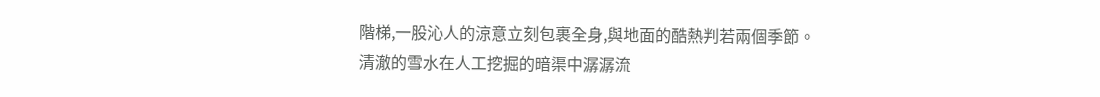階梯,一股沁人的涼意立刻包裹全身,與地面的酷熱判若兩個季節。
清澈的雪水在人工挖掘的暗渠中潺潺流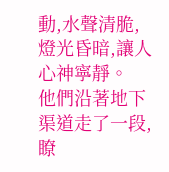動,水聲清脆,燈光昏暗,讓人心神寧靜。
他們沿著地下渠道走了一段,瞭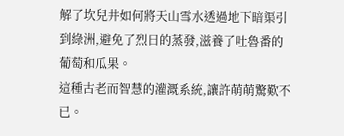解了坎兒井如何將天山雪水透過地下暗渠引到綠洲,避免了烈日的蒸發,滋養了吐魯番的葡萄和瓜果。
這種古老而智慧的灌溉系統,讓許萌萌驚歎不已。